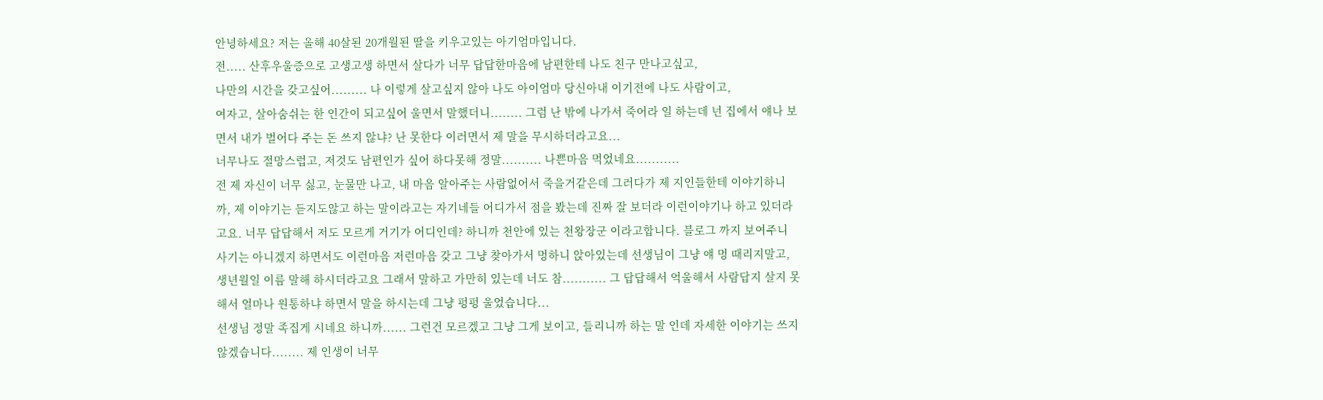안녕하세요? 저는 올해 40살된 20개월된 딸을 키우고있는 아기엄마입니다.
전..... 산후우울증으로 고생고생 하면서 살다가 너무 답답한마음에 남편한테 나도 친구 만나고싶고,
나만의 시간을 갖고싶어......... 나 이렇게 살고싶지 않아 나도 아이엄마 당신아내 이기전에 나도 사람이고,
여자고, 살아숨쉬는 한 인간이 되고싶어 울면서 말했더니........ 그럼 난 밖에 나가서 죽어라 일 하는데 넌 집에서 얘나 보면서 내가 벌어다 주는 돈 쓰지 않냐? 난 못한다 이러면서 제 말을 무시하더라고요...
너무나도 절망스럽고, 저것도 남편인가 싶어 하다못해 정말.......... 나쁜마음 먹었네요...........
전 제 자신이 너무 싫고, 눈물만 나고, 내 마음 알아주는 사람없어서 죽을거같은데 그러다가 제 지인들한테 이야기하니까, 제 이야기는 듣지도않고 하는 말이라고는 자기네들 어디가서 점을 봤는데 진짜 잘 보더라 이런이야기나 하고 있더라고요. 너무 답답해서 저도 모르게 거기가 어디인데? 하니까 천안에 있는 천왕장군 이라고합니다. 블로그 까지 보여주니 사기는 아니겠지 하면서도 이런마음 저런마음 갖고 그냥 찾아가서 멍하니 앉아있는데 선생님이 그냥 얘 멍 때리지말고, 생년월일 이름 말해 하시더라고요 그래서 말하고 가만히 있는데 너도 참........... 그 답답해서 억울해서 사람답지 살지 못해서 얼마나 원통하냐 하면서 말을 하시는데 그냥 펑펑 울었습니다...
선생님 정말 족집게 시네요 하니까...... 그런건 모르겠고 그냥 그게 보이고, 들리니까 하는 말 인데 자세한 이야기는 쓰지 않겠습니다........ 제 인생이 너무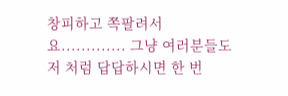창피하고 쪽팔려서요............. 그냥 여러분들도 저 처럼 답답하시면 한 번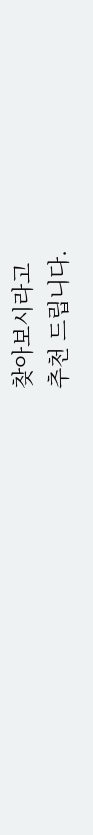찾아보시라고
추천 드립니다.